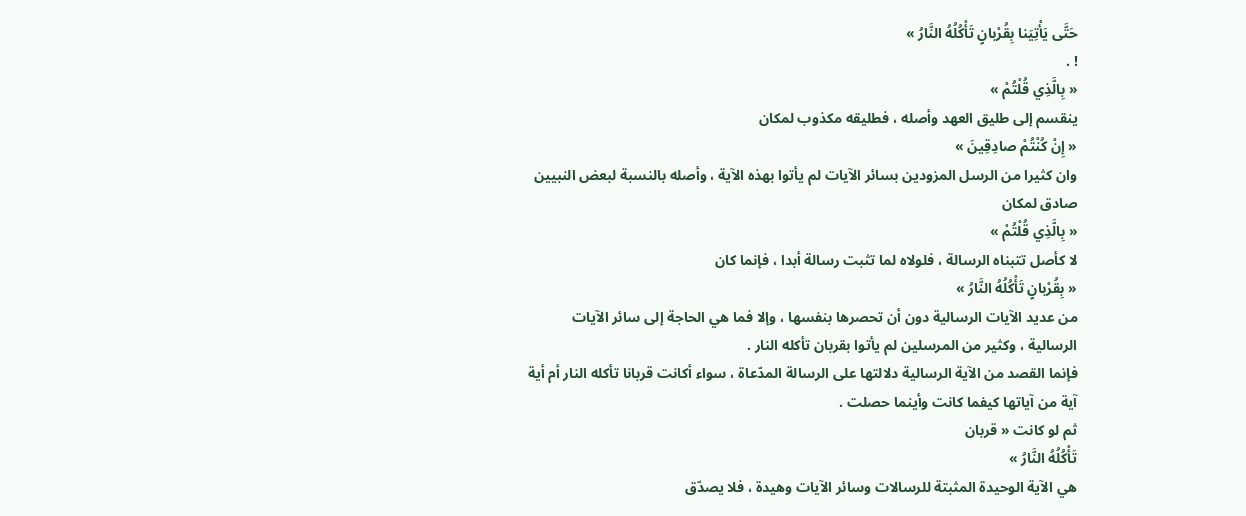حَتَّى يَأْتِيَنا بِقُرْبانٍ تَأْكُلُهُ النَّارُ »
! .
« بِالَّذِي قُلْتُمْ »
ينقسم إلى طليق العهد وأصله ، فطليقه مكذوب لمكان
« إِنْ كُنْتُمْ صادِقِينَ »
وان كثيرا من الرسل المزودين بسائر الآيات لم يأتوا بهذه الآية ، وأصله بالنسبة لبعض النبيين صادق لمكان
« بِالَّذِي قُلْتُمْ »
لا كأصل تتبناه الرسالة ، فلولاه لما تثبت رسالة أبدا ، فإنما كان
« بِقُرْبانٍ تَأْكُلُهُ النَّارُ »
من عديد الآيات الرسالية دون أن تحصرها بنفسها ، وإلا فما هي الحاجة إلى سائر الآيات الرسالية ، وكثير من المرسلين لم يأتوا بقربان تأكله النار .
فإنما القصد من الآية الرسالية دلالتها على الرسالة المدّعاة ، سواء أكانت قربانا تأكله النار أم أية آية من آياتها كيفما كانت وأينما حصلت .
ثم لو كانت « قربان
تَأْكُلُهُ النَّارُ »
هي الآية الوحيدة المثبتة للرسالات وسائر الآيات وهيدة ، فلا يصدّق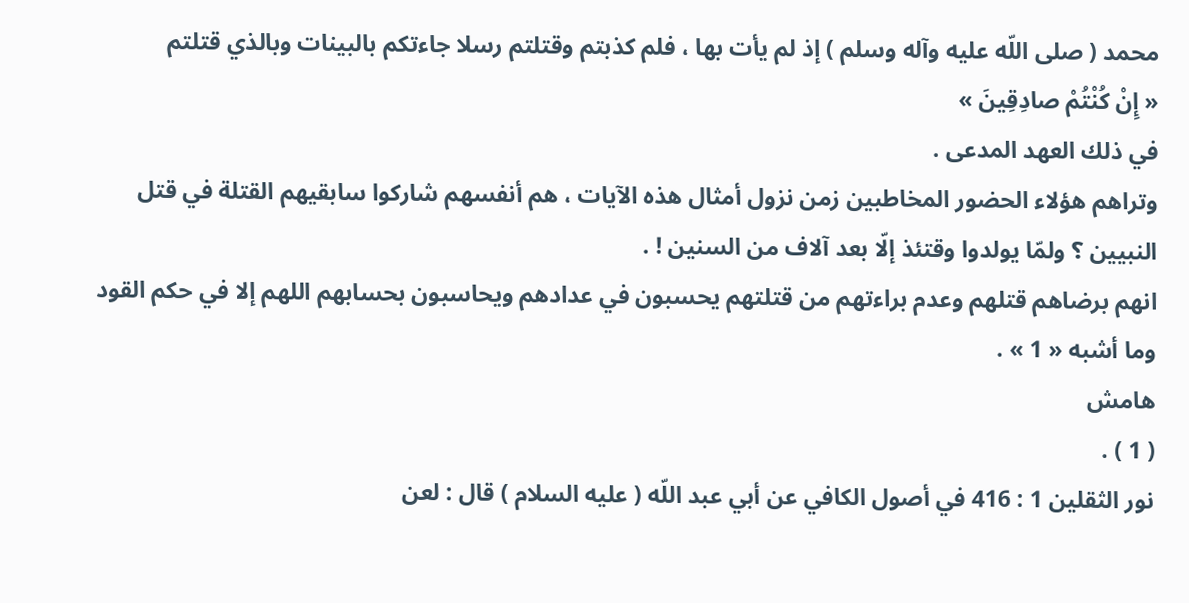محمد ( صلى اللّه عليه وآله وسلم ) إذ لم يأت بها ، فلم كذبتم وقتلتم رسلا جاءتكم بالبينات وبالذي قتلتم
« إِنْ كُنْتُمْ صادِقِينَ »
في ذلك العهد المدعى .
وتراهم هؤلاء الحضور المخاطبين زمن نزول أمثال هذه الآيات ، هم أنفسهم شاركوا سابقيهم القتلة في قتل النبيين ؟ ولمّا يولدوا وقتئذ إلّا بعد آلاف من السنين ! .
انهم برضاهم قتلهم وعدم براءتهم من قتلتهم يحسبون في عدادهم ويحاسبون بحسابهم اللهم إلا في حكم القود وما أشبه « 1 » .
هامش
( 1 ) .
نور الثقلين 1 : 416 في أصول الكافي عن أبي عبد اللّه ( عليه السلام ) قال : لعن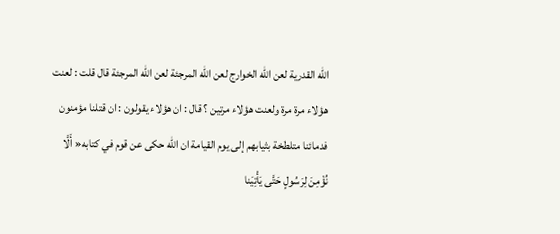اللّه القدرية لعن اللّه الخوارج لعن اللّه المرجئة لعن اللّه المرجئة قال قلت : لعنت هؤلاء مرة مرة ولعنت هؤلاء مرتين ؟ قال : ان هؤلاء يقولون : ان قتلنا مؤمنون فدمائنا متلطخة بثيابهم إلى يوم القيامة ان اللّه حكى عن قوم في كتابه« أَلَّا نُؤْمِنَ لِرَسُولٍ حَتَّى يَأْتِيَنا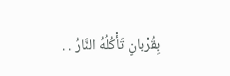بِقُرْبانٍ تَأْكُلُهُ النَّارُ . .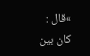»قال : كان بين